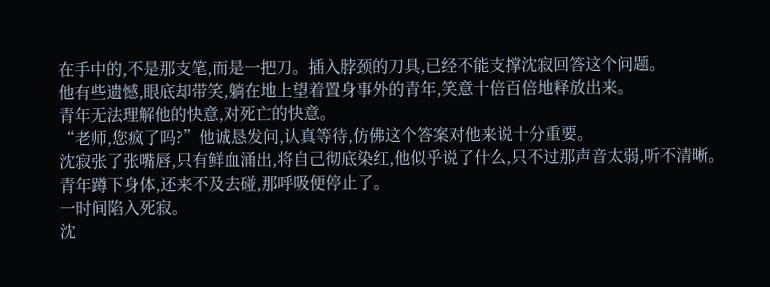在手中的,不是那支笔,而是一把刀。插入脖颈的刀具,已经不能支撑沈寂回答这个问题。
他有些遗憾,眼底却带笑,躺在地上望着置身事外的青年,笑意十倍百倍地释放出来。
青年无法理解他的快意,对死亡的快意。
“老师,您疯了吗?”他诚恳发问,认真等待,仿佛这个答案对他来说十分重要。
沈寂张了张嘴唇,只有鲜血涌出,将自己彻底染红,他似乎说了什么,只不过那声音太弱,听不清晰。
青年蹲下身体,还来不及去碰,那呼吸便停止了。
一时间陷入死寂。
沈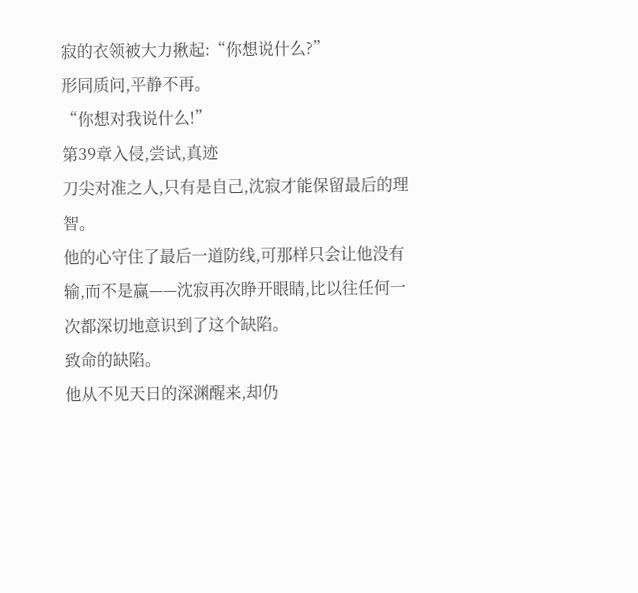寂的衣领被大力揪起:“你想说什么?”
形同质问,平静不再。
“你想对我说什么!”
第39章入侵,尝试,真迹
刀尖对准之人,只有是自己,沈寂才能保留最后的理智。
他的心守住了最后一道防线,可那样只会让他没有输,而不是赢——沈寂再次睁开眼睛,比以往任何一次都深切地意识到了这个缺陷。
致命的缺陷。
他从不见天日的深渊醒来,却仍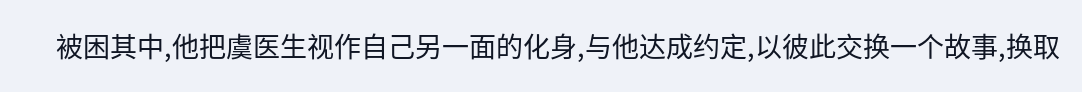被困其中,他把虞医生视作自己另一面的化身,与他达成约定,以彼此交换一个故事,换取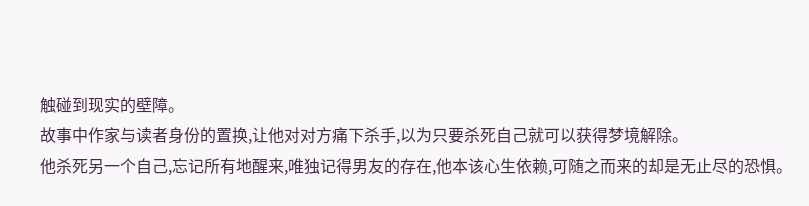触碰到现实的壁障。
故事中作家与读者身份的置换,让他对对方痛下杀手,以为只要杀死自己就可以获得梦境解除。
他杀死另一个自己,忘记所有地醒来,唯独记得男友的存在,他本该心生依赖,可随之而来的却是无止尽的恐惧。